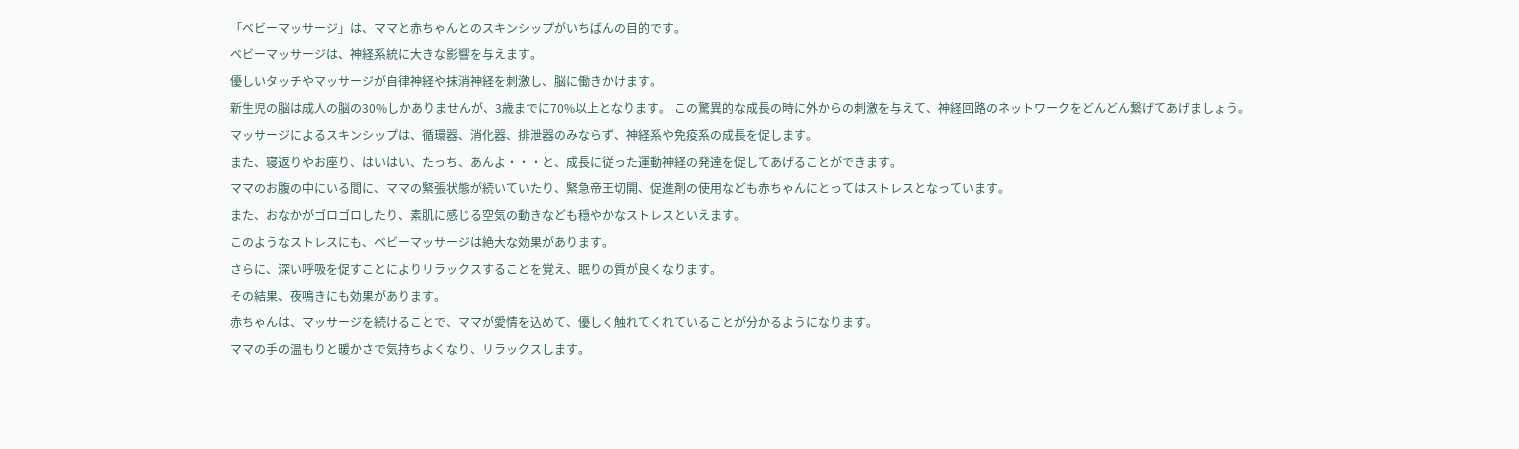「ベビーマッサージ」は、ママと赤ちゃんとのスキンシップがいちばんの目的です。
ベビーマッサージは、神経系統に大きな影響を与えます。
優しいタッチやマッサージが自律神経や抹消神経を刺激し、脳に働きかけます。
新生児の脳は成人の脳の30%しかありませんが、3歳までに70%以上となります。 この驚異的な成長の時に外からの刺激を与えて、神経回路のネットワークをどんどん繋げてあげましょう。
マッサージによるスキンシップは、循環器、消化器、排泄器のみならず、神経系や免疫系の成長を促します。
また、寝返りやお座り、はいはい、たっち、あんよ・・・と、成長に従った運動神経の発達を促してあげることができます。
ママのお腹の中にいる間に、ママの緊張状態が続いていたり、緊急帝王切開、促進剤の使用なども赤ちゃんにとってはストレスとなっています。
また、おなかがゴロゴロしたり、素肌に感じる空気の動きなども穏やかなストレスといえます。
このようなストレスにも、ベビーマッサージは絶大な効果があります。
さらに、深い呼吸を促すことによりリラックスすることを覚え、眠りの質が良くなります。
その結果、夜鳴きにも効果があります。
赤ちゃんは、マッサージを続けることで、ママが愛情を込めて、優しく触れてくれていることが分かるようになります。
ママの手の温もりと暖かさで気持ちよくなり、リラックスします。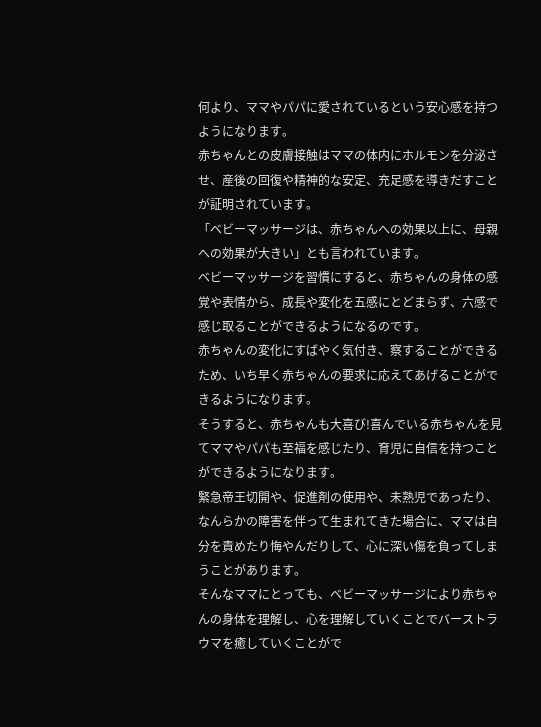何より、ママやパパに愛されているという安心感を持つようになります。
赤ちゃんとの皮膚接触はママの体内にホルモンを分泌させ、産後の回復や精神的な安定、充足感を導きだすことが証明されています。
「ベビーマッサージは、赤ちゃんへの効果以上に、母親への効果が大きい」とも言われています。
ベビーマッサージを習慣にすると、赤ちゃんの身体の感覚や表情から、成長や変化を五感にとどまらず、六感で感じ取ることができるようになるのです。
赤ちゃんの変化にすばやく気付き、察することができるため、いち早く赤ちゃんの要求に応えてあげることができるようになります。
そうすると、赤ちゃんも大喜び!喜んでいる赤ちゃんを見てママやパパも至福を感じたり、育児に自信を持つことができるようになります。
緊急帝王切開や、促進剤の使用や、未熟児であったり、なんらかの障害を伴って生まれてきた場合に、ママは自分を責めたり悔やんだりして、心に深い傷を負ってしまうことがあります。
そんなママにとっても、ベビーマッサージにより赤ちゃんの身体を理解し、心を理解していくことでバーストラウマを癒していくことがで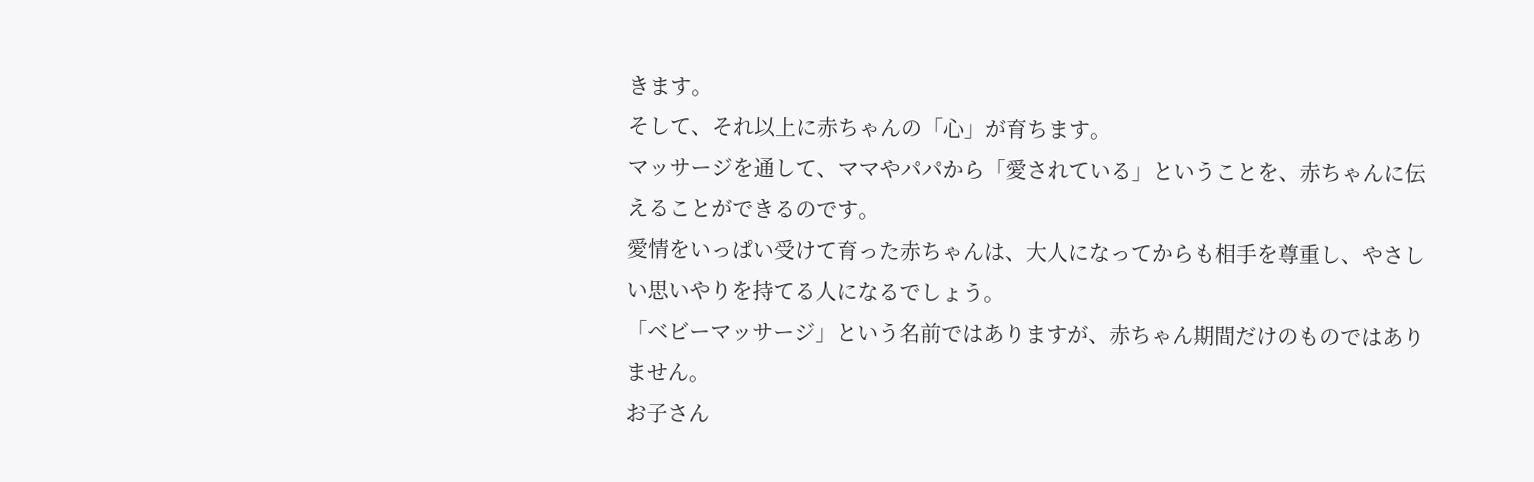きます。
そして、それ以上に赤ちゃんの「心」が育ちます。
マッサージを通して、ママやパパから「愛されている」ということを、赤ちゃんに伝えることができるのです。
愛情をいっぱい受けて育った赤ちゃんは、大人になってからも相手を尊重し、やさしい思いやりを持てる人になるでしょう。
「ベビーマッサージ」という名前ではありますが、赤ちゃん期間だけのものではありません。
お子さん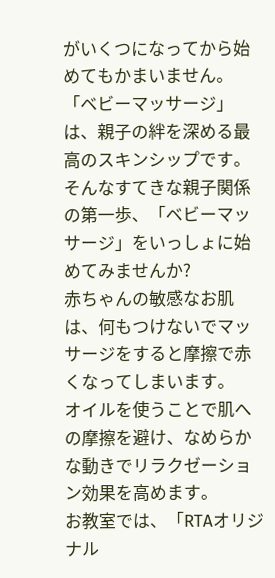がいくつになってから始めてもかまいません。
「ベビーマッサージ」は、親子の絆を深める最高のスキンシップです。
そんなすてきな親子関係の第一歩、「ベビーマッサージ」をいっしょに始めてみませんか?
赤ちゃんの敏感なお肌は、何もつけないでマッサージをすると摩擦で赤くなってしまいます。
オイルを使うことで肌への摩擦を避け、なめらかな動きでリラクゼーション効果を高めます。
お教室では、「RTAオリジナル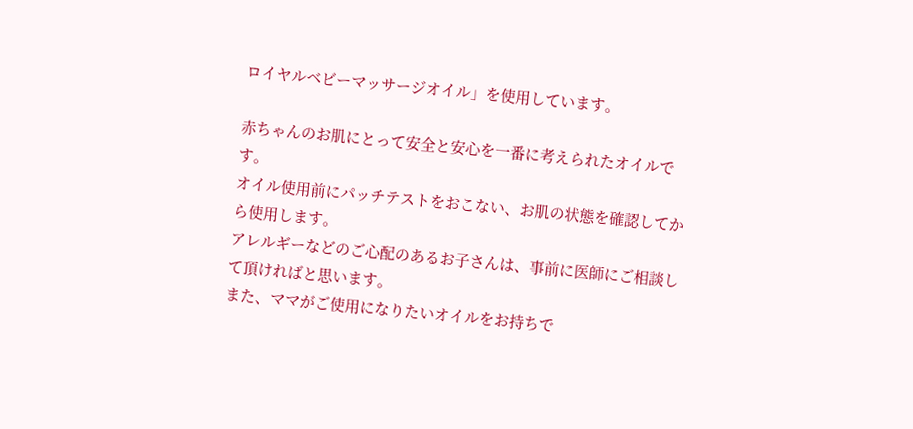ロイヤルベビーマッサージオイル」を使用しています。

赤ちゃんのお肌にとって安全と安心を一番に考えられたオイルです。
オイル使用前にパッチテストをおこない、お肌の状態を確認してから使用します。
アレルギーなどのご心配のあるお子さんは、事前に医師にご相談して頂ければと思います。
また、ママがご使用になりたいオイルをお持ちで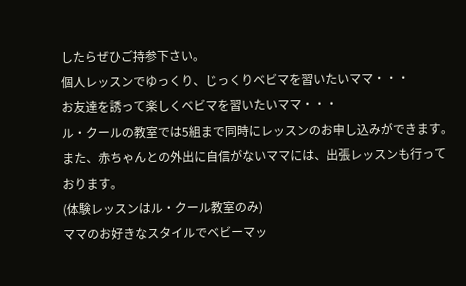したらぜひご持参下さい。
個人レッスンでゆっくり、じっくりベビマを習いたいママ・・・
お友達を誘って楽しくベビマを習いたいママ・・・
ル・クールの教室では5組まで同時にレッスンのお申し込みができます。
また、赤ちゃんとの外出に自信がないママには、出張レッスンも行っております。
(体験レッスンはル・クール教室のみ)
ママのお好きなスタイルでベビーマッ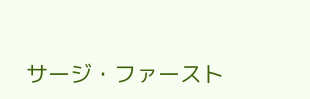サージ・ファースト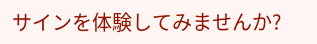サインを体験してみませんか?